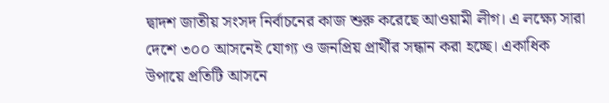দ্বাদশ জাতীয় সংসদ নির্বাচনের কাজ শুরু করেছে আওয়ামী লীগ। এ লক্ষ্যে সারা দেশে ৩০০ আসনেই যোগ্য ও জনপ্রিয় প্রার্থীর সন্ধান করা হচ্ছে। একাধিক উপায়ে প্রতিটি আসনে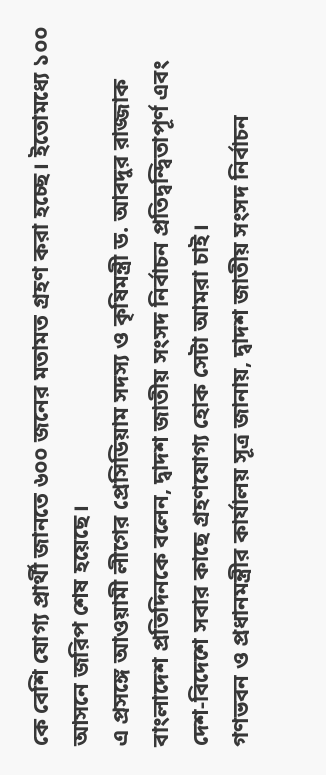কে বেশি যোগ্য প্রার্থী জানতে ৬০০ জনের মতামত গ্রহণ করা হচ্ছে। ইতোমধ্যে ১০০ আসনে জরিপ শেষ হয়েছে।
এ প্রসঙ্গে আওয়ামী লীগের প্রেসিডিয়াম সদস্য ও কৃষিমন্ত্রী ড. আবদুর রাজ্জাক বাংলাদেশ প্রতিদিনকে বলেন, দ্বাদশ জাতীয় সংসদ নির্বাচন প্রতিদ্বন্দ্বিতাপূর্ণ এবং দেশ-বিদেশে সবার কাছে গ্রহণযোগ্য হোক সেটা আমরা চাই।
গণভবন ও প্রধানমন্ত্রীর কার্যালয় সূত্র জানায়, দ্বাদশ জাতীয় সংসদ নির্বাচন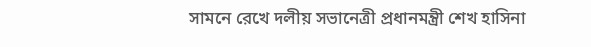সামনে রেখে দলীয় সভানেত্রী প্রধানমন্ত্রী শেখ হাসিনা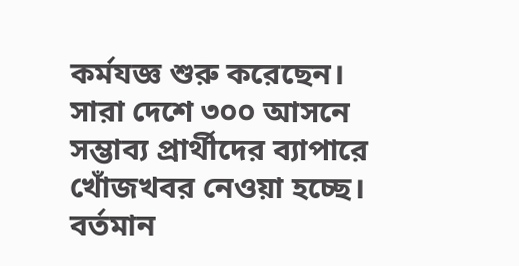কর্মযজ্ঞ শুরু করেছেন। সারা দেশে ৩০০ আসনে সম্ভাব্য প্রার্থীদের ব্যাপারে খোঁজখবর নেওয়া হচ্ছে। বর্তমান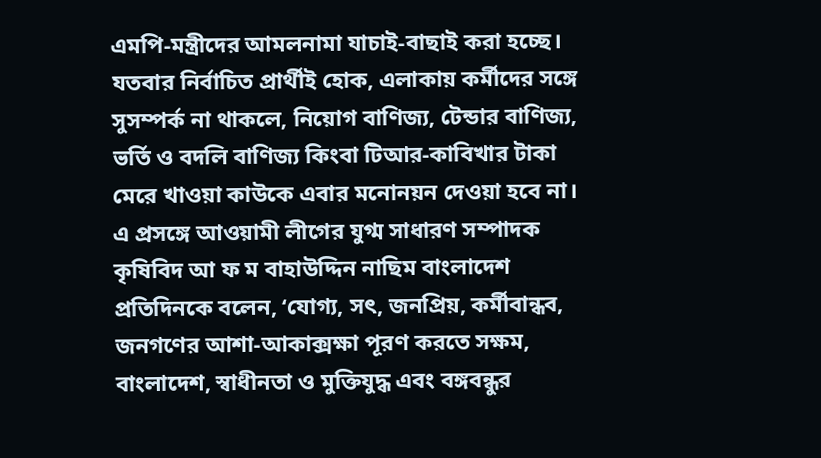এমপি-মন্ত্রীদের আমলনামা যাচাই-বাছাই করা হচ্ছে। যতবার নির্বাচিত প্রার্থীই হোক, এলাকায় কর্মীদের সঙ্গে সুসম্পর্ক না থাকলে, নিয়োগ বাণিজ্য, টেন্ডার বাণিজ্য, ভর্তি ও বদলি বাণিজ্য কিংবা টিআর-কাবিখার টাকা মেরে খাওয়া কাউকে এবার মনোনয়ন দেওয়া হবে না।
এ প্রসঙ্গে আওয়ামী লীগের যুগ্ম সাধারণ সম্পাদক কৃষিবিদ আ ফ ম বাহাউদ্দিন নাছিম বাংলাদেশ প্রতিদিনকে বলেন, ‘যোগ্য, সৎ, জনপ্রিয়, কর্মীবান্ধব, জনগণের আশা-আকাক্সক্ষা পূরণ করতে সক্ষম, বাংলাদেশ, স্বাধীনতা ও মুক্তিযুদ্ধ এবং বঙ্গবন্ধুর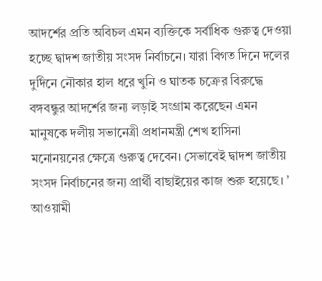আদর্শের প্রতি অবিচল এমন ব্যক্তিকে সর্বাধিক গুরুত্ব দেওয়া হচ্ছে দ্বাদশ জাতীয় সংসদ নির্বাচনে। যারা বিগত দিনে দলের দুর্দিনে নৌকার হাল ধরে খুনি ও ঘাতক চক্রের বিরুদ্ধে বঙ্গবন্ধুর আদর্শের জন্য লড়াই সংগ্রাম করেছেন এমন মানুষকে দলীয় সভানেত্রী প্রধানমন্ত্রী শেখ হাসিনা মনোনয়নের ক্ষেত্রে গুরুত্ব দেবেন। সেভাবেই দ্বাদশ জাতীয় সংসদ নির্বাচনের জন্য প্রার্থী বাছাইয়ের কাজ শুরু হয়েছে। ’ আওয়ামী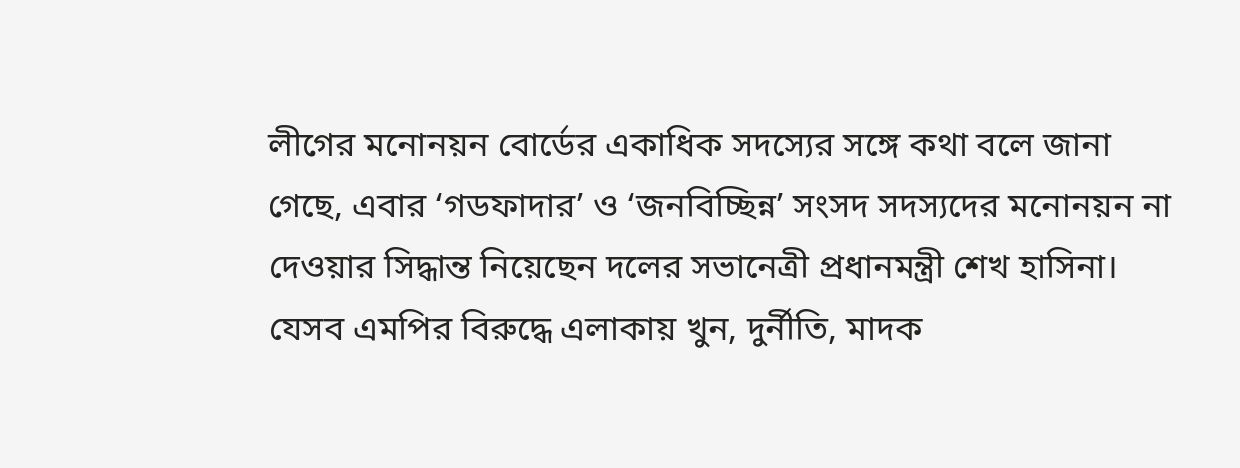লীগের মনোনয়ন বোর্ডের একাধিক সদস্যের সঙ্গে কথা বলে জানা গেছে, এবার ‘গডফাদার’ ও ‘জনবিচ্ছিন্ন’ সংসদ সদস্যদের মনোনয়ন না দেওয়ার সিদ্ধান্ত নিয়েছেন দলের সভানেত্রী প্রধানমন্ত্রী শেখ হাসিনা। যেসব এমপির বিরুদ্ধে এলাকায় খুন, দুর্নীতি, মাদক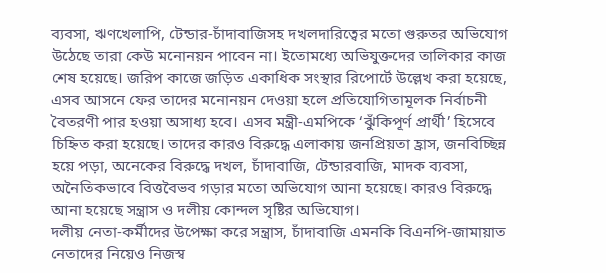ব্যবসা, ঋণখেলাপি, টেন্ডার-চাঁদাবাজিসহ দখলদারিত্বের মতো গুরুতর অভিযোগ উঠেছে তারা কেউ মনোনয়ন পাবেন না। ইতোমধ্যে অভিযুক্তদের তালিকার কাজ শেষ হয়েছে। জরিপ কাজে জড়িত একাধিক সংস্থার রিপোর্টে উল্লেখ করা হয়েছে, এসব আসনে ফের তাদের মনোনয়ন দেওয়া হলে প্রতিযোগিতামূলক নির্বাচনী বৈতরণী পার হওয়া অসাধ্য হবে। এসব মন্ত্রী-এমপিকে ‘ঝুঁকিপূর্ণ প্রার্থী’ হিসেবে চিহ্নিত করা হয়েছে। তাদের কারও বিরুদ্ধে এলাকায় জনপ্রিয়তা হ্রাস, জনবিচ্ছিন্ন হয়ে পড়া, অনেকের বিরুদ্ধে দখল, চাঁদাবাজি, টেন্ডারবাজি, মাদক ব্যবসা, অনৈতিকভাবে বিত্তবৈভব গড়ার মতো অভিযোগ আনা হয়েছে। কারও বিরুদ্ধে আনা হয়েছে সন্ত্রাস ও দলীয় কোন্দল সৃষ্টির অভিযোগ।
দলীয় নেতা-কর্মীদের উপেক্ষা করে সন্ত্রাস, চাঁদাবাজি এমনকি বিএনপি-জামায়াত নেতাদের নিয়েও নিজস্ব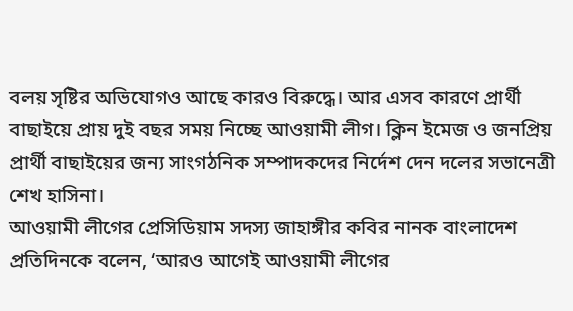বলয় সৃষ্টির অভিযোগও আছে কারও বিরুদ্ধে। আর এসব কারণে প্রার্থী বাছাইয়ে প্রায় দুই বছর সময় নিচ্ছে আওয়ামী লীগ। ক্লিন ইমেজ ও জনপ্রিয় প্রার্থী বাছাইয়ের জন্য সাংগঠনিক সম্পাদকদের নির্দেশ দেন দলের সভানেত্রী শেখ হাসিনা।
আওয়ামী লীগের প্রেসিডিয়াম সদস্য জাহাঙ্গীর কবির নানক বাংলাদেশ প্রতিদিনকে বলেন, ‘আরও আগেই আওয়ামী লীগের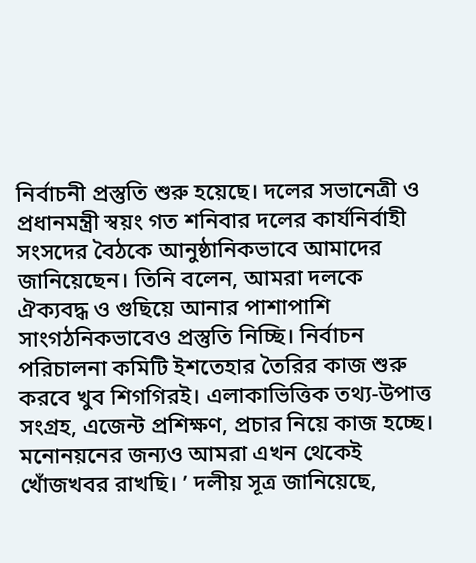নির্বাচনী প্রস্তুতি শুরু হয়েছে। দলের সভানেত্রী ও প্রধানমন্ত্রী স্বয়ং গত শনিবার দলের কার্যনির্বাহী সংসদের বৈঠকে আনুষ্ঠানিকভাবে আমাদের জানিয়েছেন। তিনি বলেন, আমরা দলকে ঐক্যবদ্ধ ও গুছিয়ে আনার পাশাপাশি সাংগঠনিকভাবেও প্রস্তুতি নিচ্ছি। নির্বাচন পরিচালনা কমিটি ইশতেহার তৈরির কাজ শুরু করবে খুব শিগগিরই। এলাকাভিত্তিক তথ্য-উপাত্ত সংগ্রহ, এজেন্ট প্রশিক্ষণ, প্রচার নিয়ে কাজ হচ্ছে। মনোনয়নের জন্যও আমরা এখন থেকেই খোঁজখবর রাখছি। ’ দলীয় সূত্র জানিয়েছে,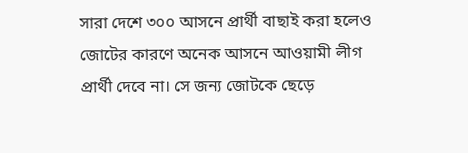সারা দেশে ৩০০ আসনে প্রার্থী বাছাই করা হলেও জোটের কারণে অনেক আসনে আওয়ামী লীগ প্রার্থী দেবে না। সে জন্য জোটকে ছেড়ে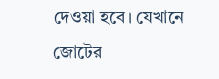দেওয়া হবে। যেখানে জোটের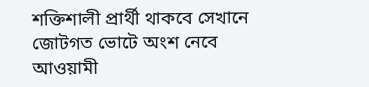শক্তিশালী প্রার্থী থাকবে সেখানে জোটগত ভোটে অংশ নেবে আওয়ামী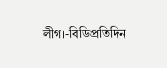লীগ।-বিডিপ্রতিদিন